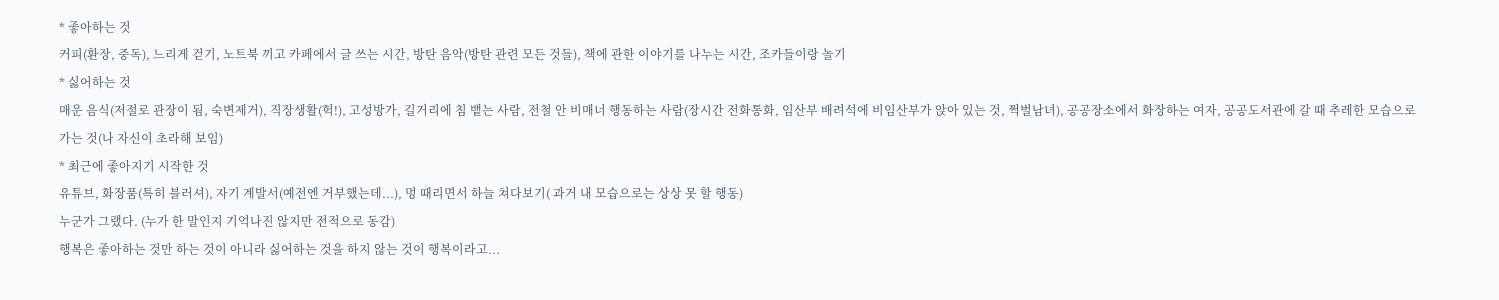* 좋아하는 것
커피(환장, 중독), 느리게 걷기, 노트북 끼고 카페에서 글 쓰는 시간, 방탄 음악(방탄 관련 모든 것들), 책에 관한 이야기를 나누는 시간, 조카들이랑 놀기
* 싫어하는 것
매운 음식(저절로 관장이 됨, 숙변제거), 직장생활(헉!), 고성방가, 길거리에 침 뱉는 사람, 전철 안 비매너 행동하는 사람(장시간 전화통화, 임산부 배려석에 비임산부가 앉아 있는 것, 쩍벌남녀), 공공장소에서 화장하는 여자, 공공도서관에 갈 때 추레한 모습으로 가는 것(나 자신이 초라해 보임)
* 최근에 좋아지기 시작한 것
유튜브, 화장품(특히 블러셔), 자기 계발서(예전엔 거부했는데...), 멍 때리면서 하늘 쳐다보기( 과거 내 모습으로는 상상 못 할 행동)
누군가 그랬다. (누가 한 말인지 기억나진 않지만 전적으로 동감)
행복은 좋아하는 것만 하는 것이 아니라 싫어하는 것을 하지 않는 것이 행복이라고...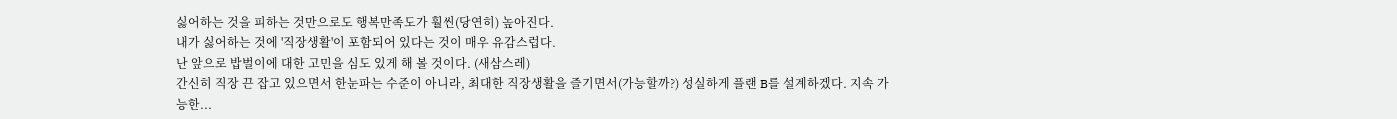싫어하는 것을 피하는 것만으로도 행복만족도가 훨씬(당연히) 높아진다.
내가 싫어하는 것에 '직장생활'이 포함되어 있다는 것이 매우 유감스럽다.
난 앞으로 밥벌이에 대한 고민을 심도 있게 해 볼 것이다. (새삼스레)
간신히 직장 끈 잡고 있으면서 한눈파는 수준이 아니라, 최대한 직장생활을 즐기면서(가능할까?) 성실하게 플랜 B를 설계하겠다. 지속 가능한...